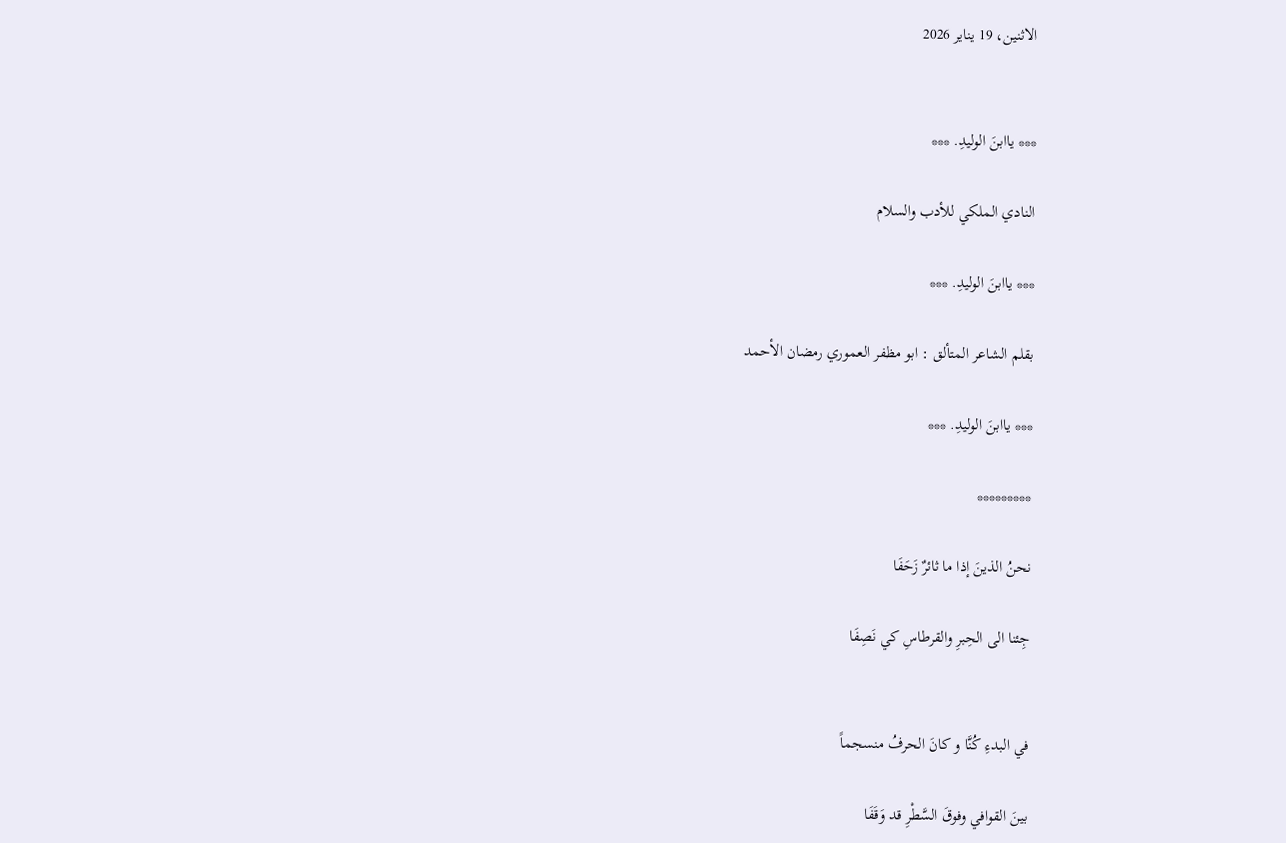الاثنين، 19 يناير 2026


*** ياابنَ الوليدِ. ***

النادي الملكي للأدب والسلام

*** ياابنَ الوليدِ. ***

بقلم الشاعر المتألق : ابو مظفر العموري رمضان الأحمد

*** ياابنَ الوليدِ. ***

*********

نحنُ الذينَ إذا ما ثائرٌ زَحَفَا

جِئنا الى الحِبرِ والقرطاسِ كي نَصِفَا


في البدءِ كُنَّا و كانَ الحرفُ منسجماً

بينَ القوافي وفوقَ السَّطْرِ قد وَقَفَا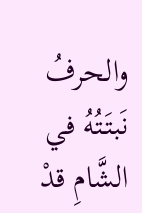والحرفُ نَبتَتُهُ في الشَّامِ قدْ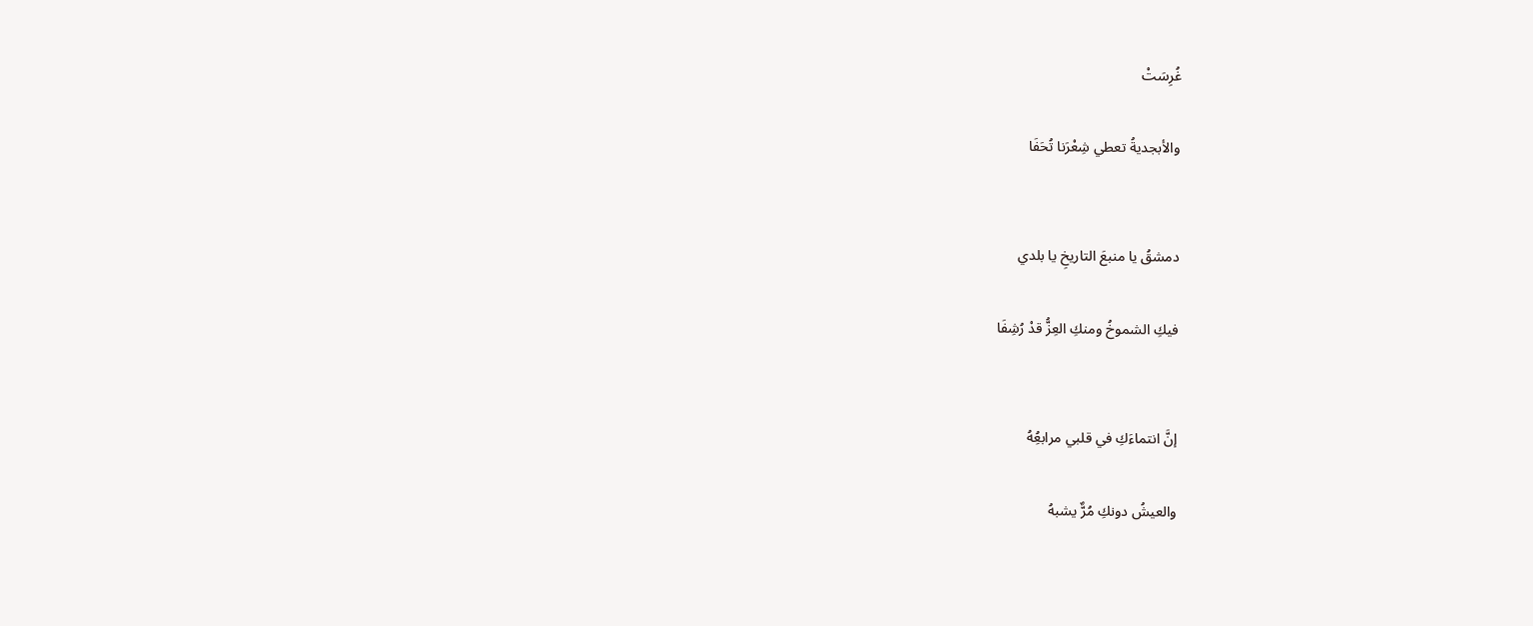غُرِسَتْ

والأبجديةُ تعطي شِعْرَنا تُحَفَا


دمشقُ يا منبعَ التاريخِ يا بلدي

فيكِ الشموخُ ومنكِ العِزُّ قدْ رُشِفَا


إنَّ انتماءَكِ في قلبي مرابعُِهُ

والعيشُ دونكِ مُرٌّ يشبهُ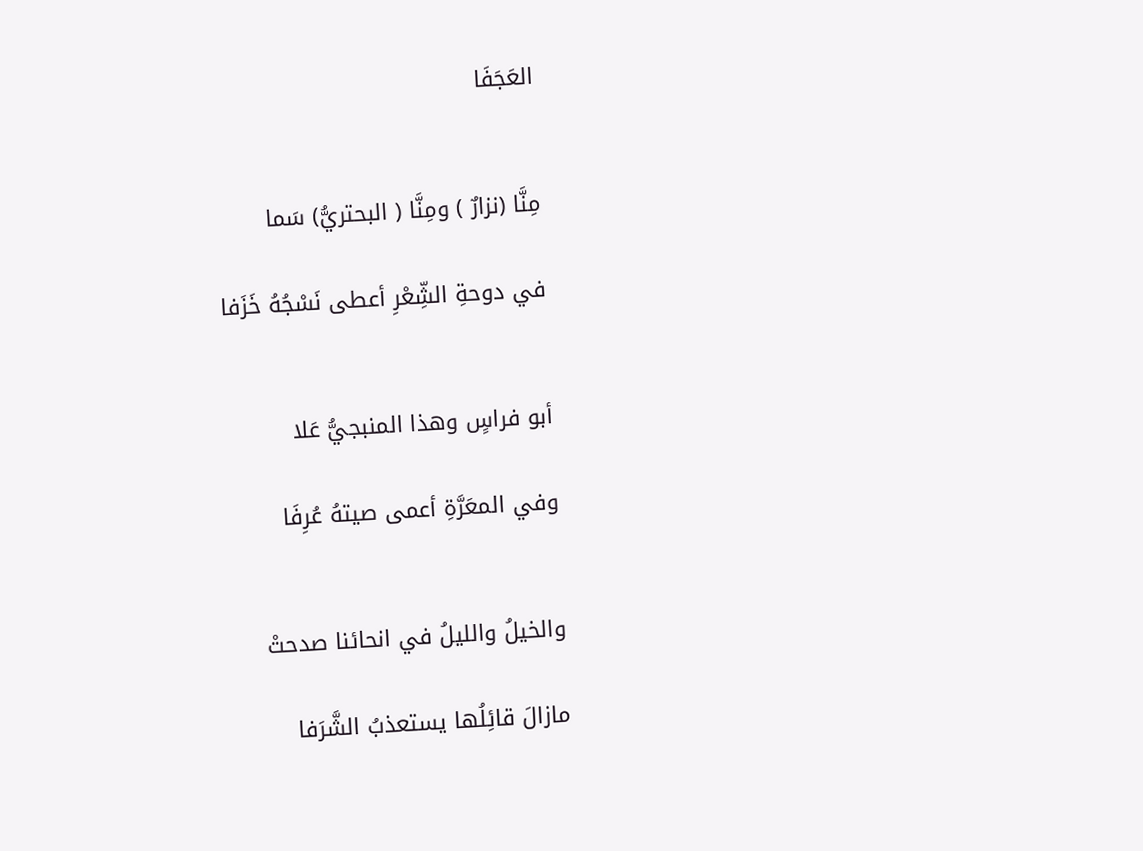العَجَفَا


مِنَّا (نزارٌ ) ومِنَّا ( البحتريُّ) سَما

في دوحةِ الشِّعْرِ أعطى نَسْجُهُ خَزَفا


أبو فراسٍ وهذا المنبجيُّ عَلا

وفي المعَرَّةِ أعمى صيتهُ عُرِفَا


والخيلُ والليلُ في انحائنا صدحتْ

مازالَ قائِلُها يستعذبُ الشَّرَفا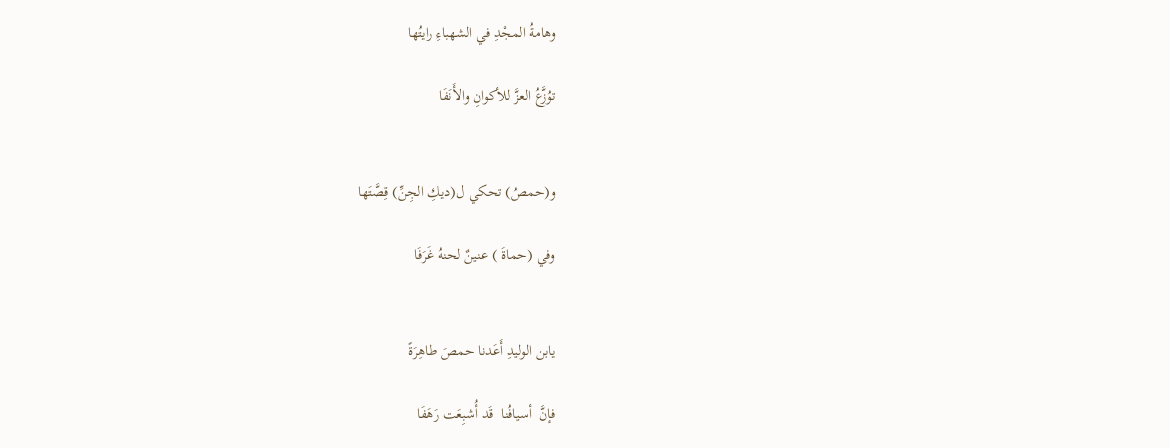وهامةُ المجْدِ في الشهباءِ رايتُها

توُزَّعُ العزَّ للأكوانِ والأَنَفَا


و(حمصُ) تحكي ل(ديكِ الجِنِّ) قِصَّتَها

وفي (حماةَ ) عنينٌ لحنهُ غَرَفَا


يابن الوليدِ أَعَدنا حمصَ طاهِرَةً

فإنَّ  أسيافُنا  قَد أُشبِعَت رَهَفَا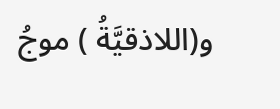و(اللاذقيَّةُ ) موجُ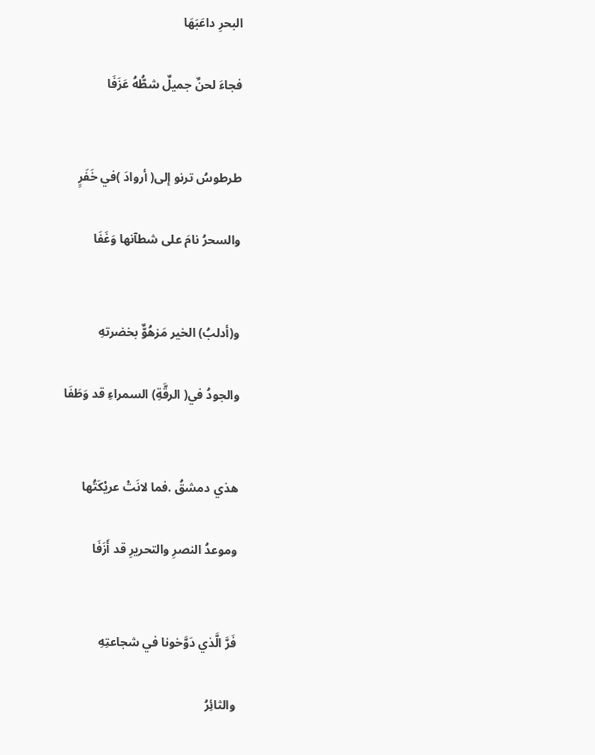البحرِ داعَبَهَا

فجاءَ لحنٌ جميلٌ شطُّهُ عَزَفَا


طرطوسُ ترنو إلى( أروادَ )في خَفَرٍ

والسحرُ نامَ على شطآنها وَغَفَا


و(أدلبُ) الخير مَزهُوٌّ بخضرتهِ

والجودُ في( الرقَّةِ) السمراءِ قد وَطَفَا


هذي دمشقُ .فما لانَتْ عريْكَتُها

وموعدُ النصرِ والتحريرِ قد أَزَفَا


فَرَّ الَّذي دَوَّخونا في شجاعتِهِ

والثائِرُ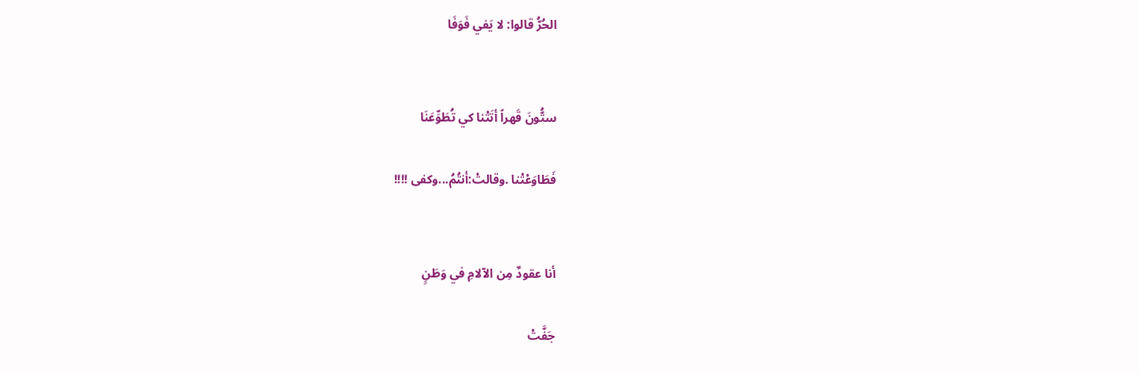الحُرُّ قالوا: لا يَفي فَوَفَا


ستُّونَ قَهراً أتَتْنا كي تُطَوِّعَنَا

فَطَاوَعْتْنا .وقالتْ:أنتُمُ...وكفى !!!!


أنا عقودٌ مِن الآلامِ في وَطَنٍ

جَفَّتْ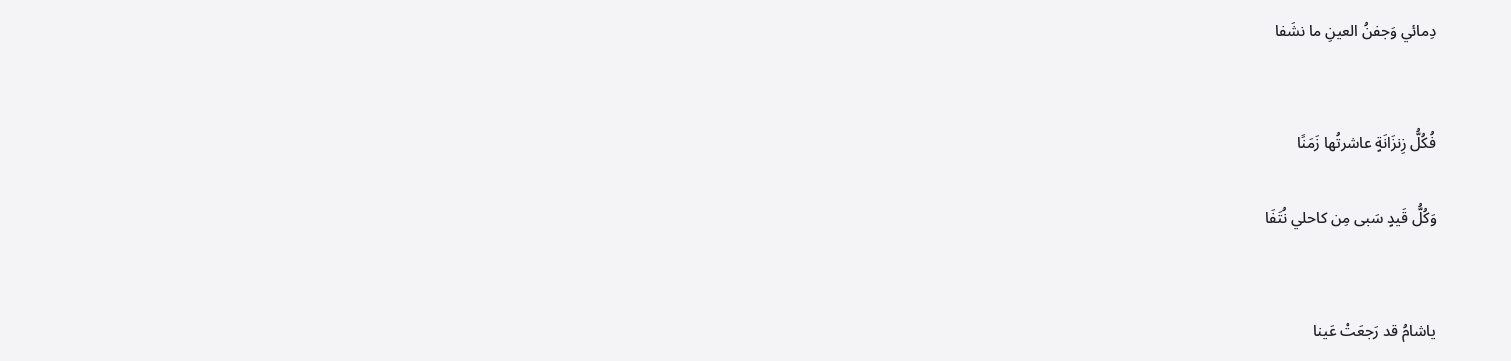دِمائي وَجفنُ العينِ ما نشَفا


فُكُلُّ زِنزَانَةٍ عاشرتُها زَمَنًا

وَكُلُّ قَيدٍ سَبى مِن كاحلي نُتَفَا


ياشامُ قد رَجعَتْ عَينا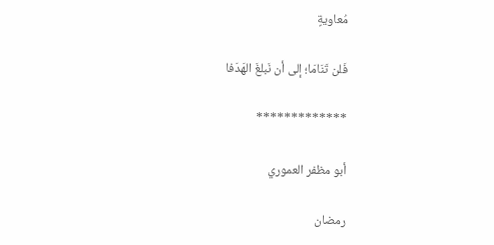مُعاويةٍ

فَلن تَنَامَا؛ إلى أن نَبلغَ الهَدَفا

*************

أبو مظفر العموري

رمضان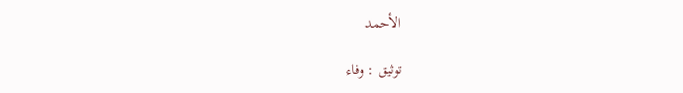الأحمد

توثيق : وفاء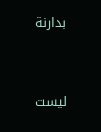بدارنة


ليست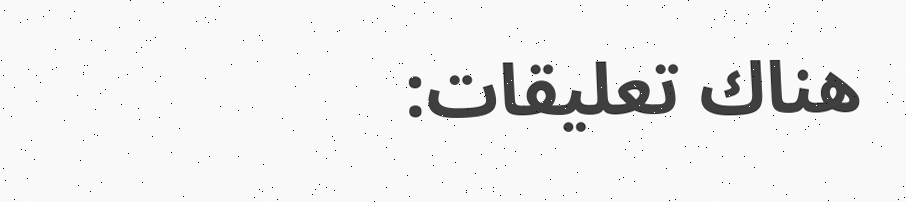هناك تعليقات: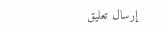إرسال تعليق